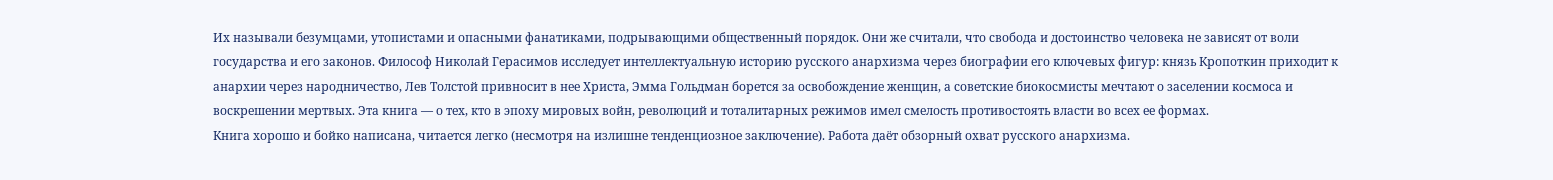Их называли безумцами, утопистами и опасными фанатиками, подрывающими общественный порядок. Они же считали, что свобода и достоинство человека не зависят от воли государства и его законов. Философ Николай Герасимов исследует интеллектуальную историю русского анархизма через биографии его ключевых фигур: князь Кропоткин приходит к анархии через народничество, Лев Толстой привносит в нее Христа, Эмма Гольдман борется за освобождение женщин, а советские биокосмисты мечтают о заселении космоса и воскрешении мертвых. Эта книга — о тех, кто в эпоху мировых войн, революций и тоталитарных режимов имел смелость противостоять власти во всех ее формах.
Книга хорошо и бойко написана, читается легко (несмотря на излишне тенденциозное заключение). Работа даёт обзорный охват русского анархизма.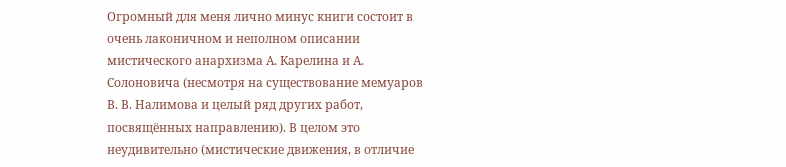Огромный для меня лично минус книги состоит в очень лаконичном и неполном описании мистического анархизма А. Карелина и А. Солоновича (несмотря на существование мемуаров В. В. Налимова и целый ряд других работ, посвящённых направлению). В целом это неудивительно (мистические движения, в отличие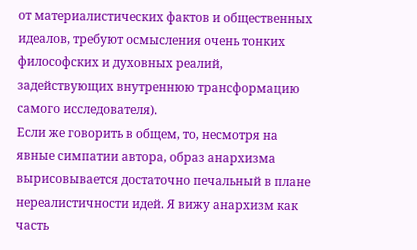от материалистических фактов и общественных идеалов, требуют осмысления очень тонких философских и духовных реалий, задействующих внутреннюю трансформацию самого исследователя).
Если же говорить в общем, то, несмотря на явные симпатии автора, образ анархизма вырисовывается достаточно печальный в плане нереалистичности идей. Я вижу анархизм как часть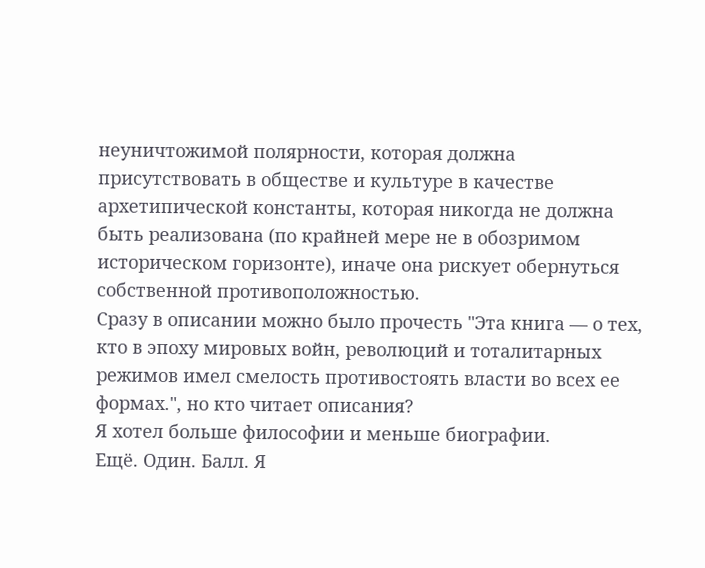неуничтожимой полярности, которая должна присутствовать в обществе и культуре в качестве архетипической константы, которая никогда не должна быть реализована (по крайней мере не в обозримом историческом горизонте), иначе она рискует обернуться собственной противоположностью.
Сразу в описании можно было прочесть "Эта книга — о тех, кто в эпоху мировых войн, революций и тоталитарных режимов имел смелость противостоять власти во всех ее формах.", но кто читает описания?
Я хотел больше философии и меньше биографии.
Ещё. Один. Балл. Я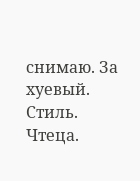снимаю. За хуевый. Стиль. Чтеца.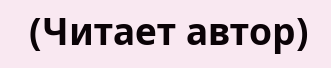(Читает автор)